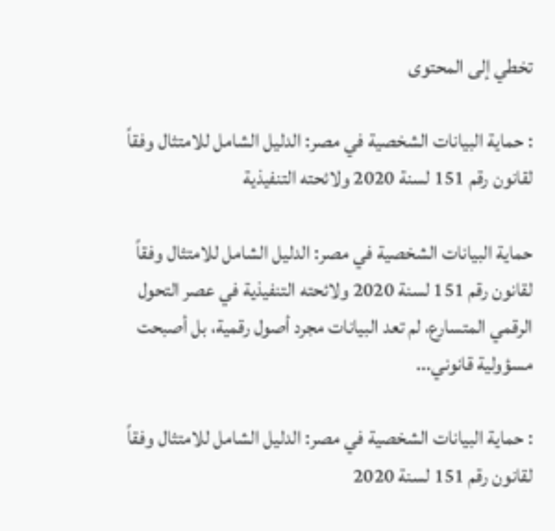تخطي إلى المحتوى

: حماية البيانات الشخصية في مصر: الدليل الشامل للامتثال وفقاً لقانون رقم 151 لسنة 2020 ولائحته التنفيذية

حماية البيانات الشخصية في مصر: الدليل الشامل للامتثال وفقاً لقانون رقم 151 لسنة 2020 ولائحته التنفيذية في عصر التحول الرقمي المتسارع، لم تعد البيانات مجرد أصول رقمية، بل أصبحت مسؤولية قانوني...

: حماية البيانات الشخصية في مصر: الدليل الشامل للامتثال وفقاً لقانون رقم 151 لسنة 2020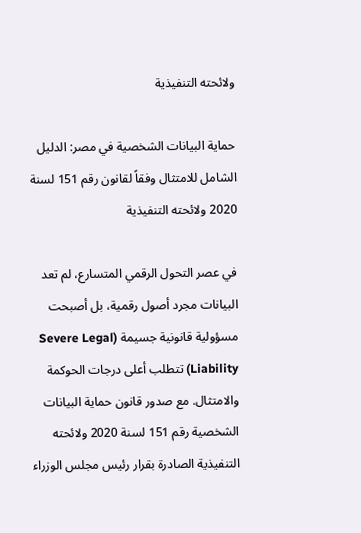ولائحته التنفيذية

حماية البيانات الشخصية في مصر: الدليل الشامل للامتثال وفقاً لقانون رقم 151 لسنة 2020 ولائحته التنفيذية

في عصر التحول الرقمي المتسارع، لم تعد البيانات مجرد أصول رقمية، بل أصبحت مسؤولية قانونية جسيمة (Severe Legal Liability) تتطلب أعلى درجات الحوكمة والامتثال. مع صدور قانون حماية البيانات الشخصية رقم 151 لسنة 2020 ولائحته التنفيذية الصادرة بقرار رئيس مجلس الوزراء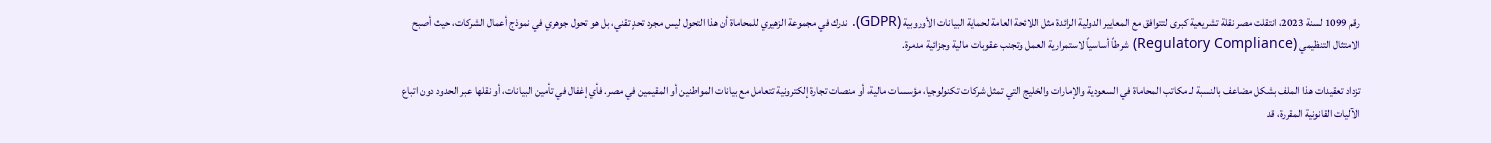رقم 1099 لسنة 2023، انتقلت مصر نقلة تشريعية كبرى لتتوافق مع المعايير الدولية الرائدة مثل اللائحة العامة لحماية البيانات الأوروبية (GDPR). ندرك في مجموعة الزهيري للمحاماة أن هذا التحول ليس مجرد تحدٍ تقني، بل هو تحول جوهري في نموذج أعمال الشركات، حيث أصبح الامتثال التنظيمي (Regulatory Compliance) شرطاً أساسياً لاستمرارية العمل وتجنب عقوبات مالية وجزائية مدمرة.

تزداد تعقيدات هذا الملف بشكل مضاعف بالنسبة لـ مكاتب المحاماة في السعودية والإمارات والخليج التي تمثل شركات تكنولوجيا، مؤسسات مالية، أو منصات تجارة إلكترونية تتعامل مع بيانات المواطنين أو المقيمين في مصر. فأي إغفال في تأمين البيانات، أو نقلها عبر الحدود دون اتباع الآليات القانونية المقررة، قد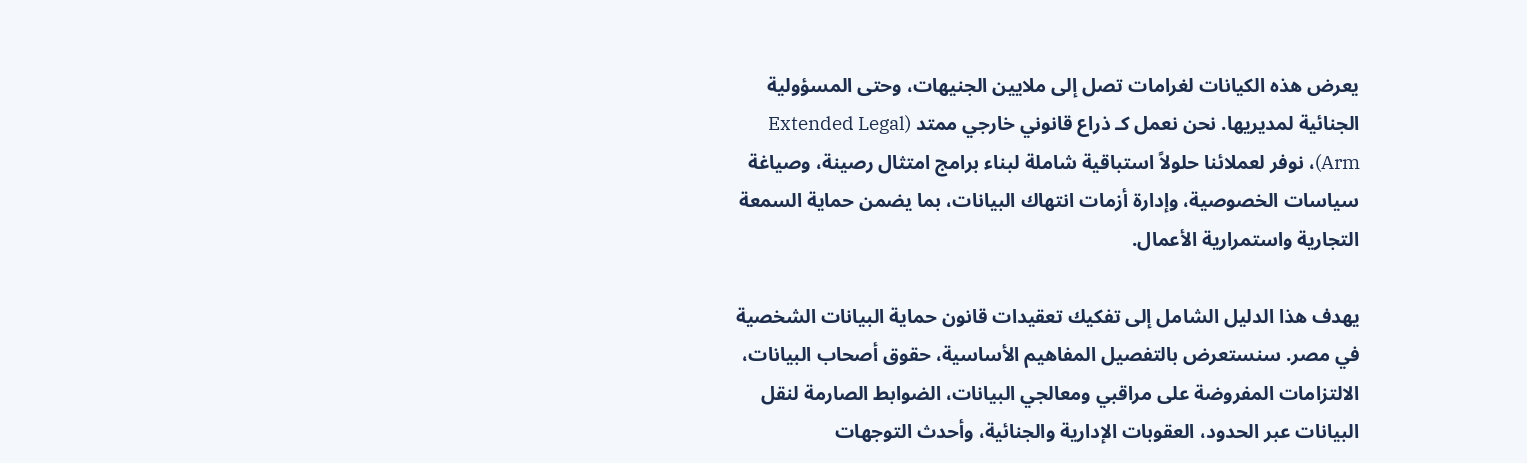يعرض هذه الكيانات لغرامات تصل إلى ملايين الجنيهات، وحتى المسؤولية الجنائية لمديريها. نحن نعمل كـ ذراع قانوني خارجي ممتد (Extended Legal Arm)، نوفر لعملائنا حلولاً استباقية شاملة لبناء برامج امتثال رصينة، وصياغة سياسات الخصوصية، وإدارة أزمات انتهاك البيانات، بما يضمن حماية السمعة التجارية واستمرارية الأعمال.

يهدف هذا الدليل الشامل إلى تفكيك تعقيدات قانون حماية البيانات الشخصية في مصر. سنستعرض بالتفصيل المفاهيم الأساسية، حقوق أصحاب البيانات، الالتزامات المفروضة على مراقبي ومعالجي البيانات، الضوابط الصارمة لنقل البيانات عبر الحدود، العقوبات الإدارية والجنائية، وأحدث التوجهات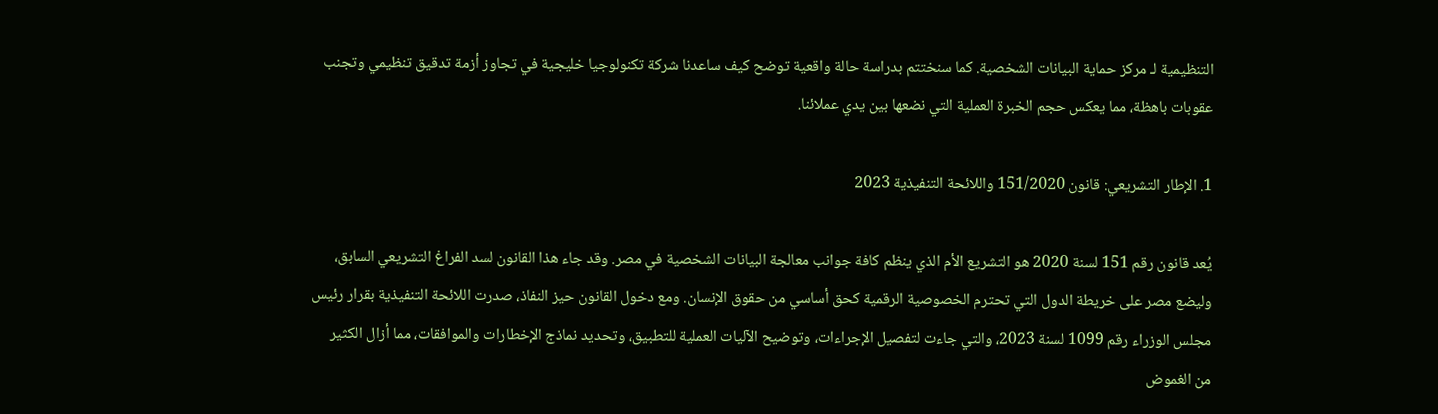التنظيمية لـ مركز حماية البيانات الشخصية. كما سنختتم بدراسة حالة واقعية توضح كيف ساعدنا شركة تكنولوجيا خليجية في تجاوز أزمة تدقيق تنظيمي وتجنب عقوبات باهظة، مما يعكس حجم الخبرة العملية التي نضعها بين يدي عملائنا.

1. الإطار التشريعي: قانون 151/2020 واللائحة التنفيذية 2023

يُعد قانون رقم 151 لسنة 2020 هو التشريع الأم الذي ينظم كافة جوانب معالجة البيانات الشخصية في مصر. وقد جاء هذا القانون لسد الفراغ التشريعي السابق، وليضع مصر على خريطة الدول التي تحترم الخصوصية الرقمية كحق أساسي من حقوق الإنسان. ومع دخول القانون حيز النفاذ، صدرت اللائحة التنفيذية بقرار رئيس مجلس الوزراء رقم 1099 لسنة 2023، والتي جاءت لتفصيل الإجراءات، وتوضيح الآليات العملية للتطبيق، وتحديد نماذج الإخطارات والموافقات، مما أزال الكثير من الغموض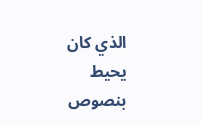الذي كان يحيط بنصوص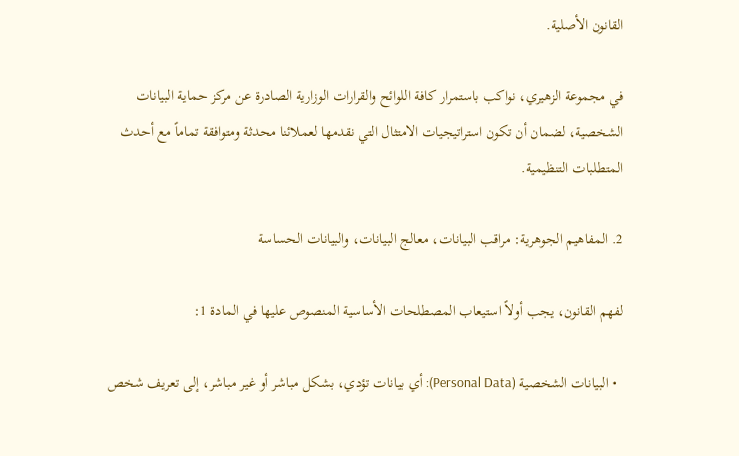القانون الأصلية.

في مجموعة الزهيري، نواكب باستمرار كافة اللوائح والقرارات الوزارية الصادرة عن مركز حماية البيانات الشخصية، لضمان أن تكون استراتيجيات الامتثال التي نقدمها لعملائنا محدثة ومتوافقة تماماً مع أحدث المتطلبات التنظيمية.

2. المفاهيم الجوهرية: مراقب البيانات، معالج البيانات، والبيانات الحساسة

لفهم القانون، يجب أولاً استيعاب المصطلحات الأساسية المنصوص عليها في المادة 1:

  • البيانات الشخصية (Personal Data): أي بيانات تؤدي، بشكل مباشر أو غير مباشر، إلى تعريف شخص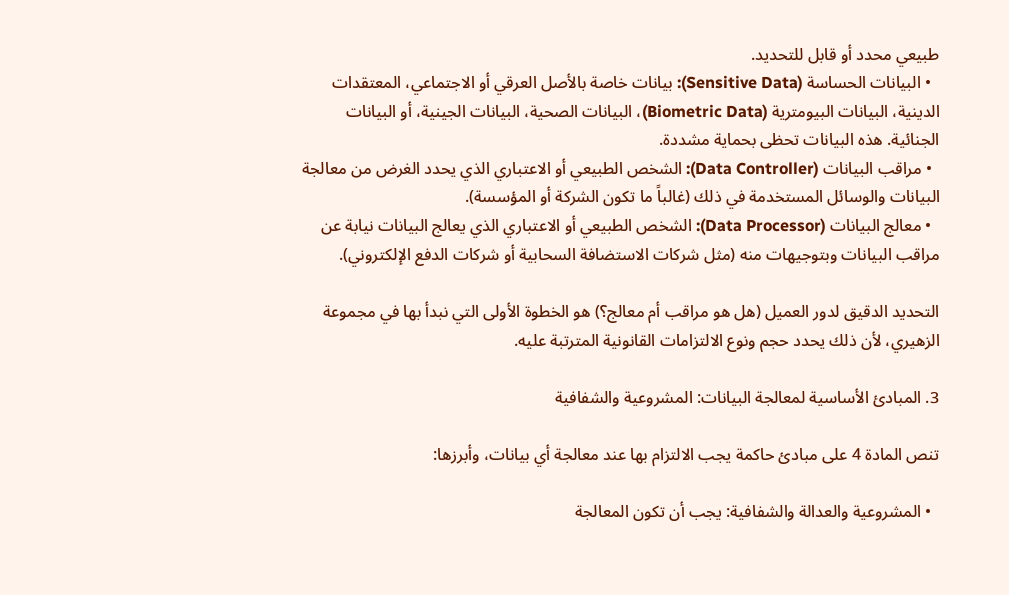طبيعي محدد أو قابل للتحديد.
  • البيانات الحساسة (Sensitive Data): بيانات خاصة بالأصل العرقي أو الاجتماعي، المعتقدات الدينية، البيانات البيومترية (Biometric Data)، البيانات الصحية، البيانات الجينية، أو البيانات الجنائية. هذه البيانات تحظى بحماية مشددة.
  • مراقب البيانات (Data Controller): الشخص الطبيعي أو الاعتباري الذي يحدد الغرض من معالجة البيانات والوسائل المستخدمة في ذلك (غالباً ما تكون الشركة أو المؤسسة).
  • معالج البيانات (Data Processor): الشخص الطبيعي أو الاعتباري الذي يعالج البيانات نيابة عن مراقب البيانات وبتوجيهات منه (مثل شركات الاستضافة السحابية أو شركات الدفع الإلكتروني).

التحديد الدقيق لدور العميل (هل هو مراقب أم معالج؟) هو الخطوة الأولى التي نبدأ بها في مجموعة الزهيري، لأن ذلك يحدد حجم ونوع الالتزامات القانونية المترتبة عليه.

3. المبادئ الأساسية لمعالجة البيانات: المشروعية والشفافية

تنص المادة 4 على مبادئ حاكمة يجب الالتزام بها عند معالجة أي بيانات، وأبرزها:

  • المشروعية والعدالة والشفافية: يجب أن تكون المعالجة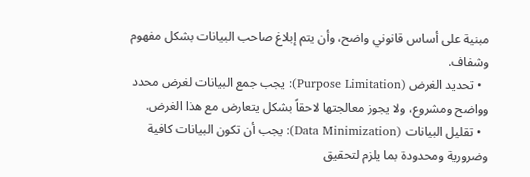مبنية على أساس قانوني واضح، وأن يتم إبلاغ صاحب البيانات بشكل مفهوم وشفاف.
  • تحديد الغرض (Purpose Limitation): يجب جمع البيانات لغرض محدد وواضح ومشروع، ولا يجوز معالجتها لاحقاً بشكل يتعارض مع هذا الغرض.
  • تقليل البيانات (Data Minimization): يجب أن تكون البيانات كافية وضرورية ومحدودة بما يلزم لتحقيق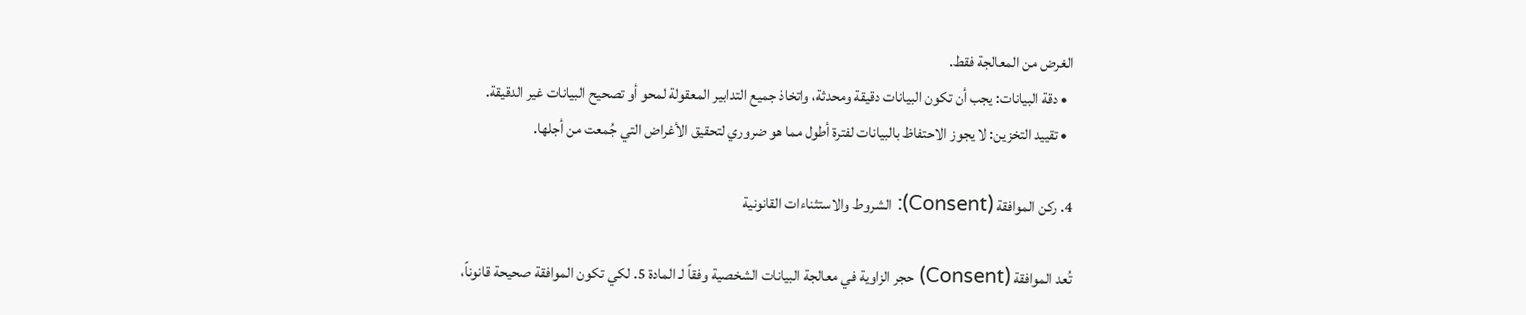الغرض من المعالجة فقط.
  • دقة البيانات: يجب أن تكون البيانات دقيقة ومحدثة، واتخاذ جميع التدابير المعقولة لمحو أو تصحيح البيانات غير الدقيقة.
  • تقييد التخزين: لا يجوز الاحتفاظ بالبيانات لفترة أطول مما هو ضروري لتحقيق الأغراض التي جُمعت من أجلها.

4. ركن الموافقة (Consent): الشروط والاستثناءات القانونية

تُعد الموافقة (Consent) حجر الزاوية في معالجة البيانات الشخصية وفقاً لـ المادة 5. لكي تكون الموافقة صحيحة قانوناً،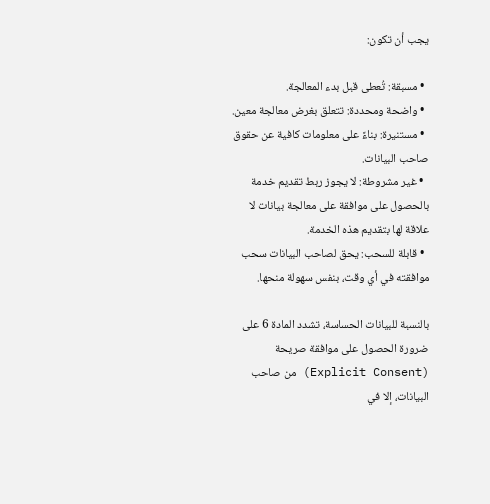يجب أن تكون:

  • مسبقة: تُعطى قبل بدء المعالجة.
  • واضحة ومحددة: تتعلق بغرض معالجة معين.
  • مستنيرة: بناءً على معلومات كافية عن حقوق صاحب البيانات.
  • غير مشروطة: لا يجوز ربط تقديم خدمة بالحصول على موافقة على معالجة بيانات لا علاقة لها بتقديم هذه الخدمة.
  • قابلة للسحب: يحق لصاحب البيانات سحب موافقته في أي وقت، بنفس سهولة منحها.

بالنسبة للبيانات الحساسة، تشدد المادة 6 على ضرورة الحصول على موافقة صريحة (Explicit Consent) من صاحب البيانات، إلا في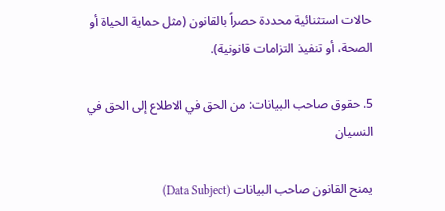حالات استثنائية محددة حصراً بالقانون (مثل حماية الحياة أو الصحة، أو تنفيذ التزامات قانونية).

5. حقوق صاحب البيانات: من الحق في الاطلاع إلى الحق في النسيان

يمنح القانون صاحب البيانات (Data Subject)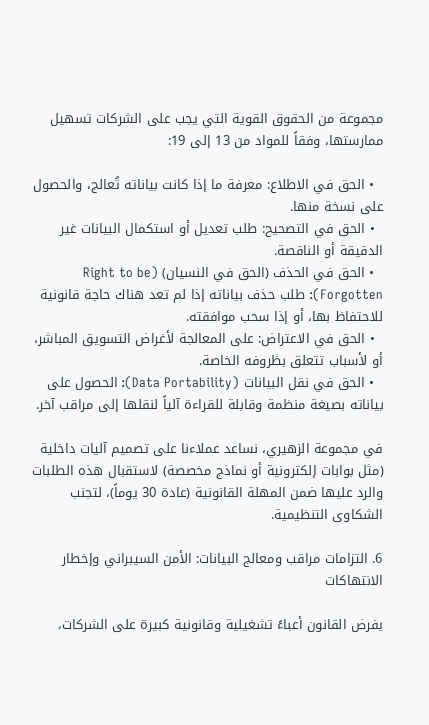مجموعة من الحقوق القوية التي يجب على الشركات تسهيل ممارستها، وفقاً للمواد من 13 إلى 19:

  • الحق في الاطلاع: معرفة ما إذا كانت بياناته تُعالج، والحصول على نسخة منها.
  • الحق في التصحيح: طلب تعديل أو استكمال البيانات غير الدقيقة أو الناقصة.
  • الحق في الحذف (الحق في النسيان) (Right to be Forgotten): طلب حذف بياناته إذا لم تعد هناك حاجة قانونية للاحتفاظ بها، أو إذا سحب موافقته.
  • الحق في الاعتراض: على المعالجة لأغراض التسويق المباشر، أو لأسباب تتعلق بظروفه الخاصة.
  • الحق في نقل البيانات (Data Portability): الحصول على بياناته بصيغة منظمة وقابلة للقراءة آلياً لنقلها إلى مراقب آخر.

في مجموعة الزهيري، نساعد عملاءنا على تصميم آليات داخلية (مثل بوابات إلكترونية أو نماذج مخصصة) لاستقبال هذه الطلبات والرد عليها ضمن المهلة القانونية (عادة 30 يوماً)، لتجنب الشكاوى التنظيمية.

6. التزامات مراقب ومعالج البيانات: الأمن السيبراني وإخطار الانتهاكات

يفرض القانون أعباءً تشغيلية وقانونية كبيرة على الشركات،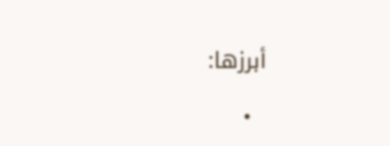أبرزها:

  •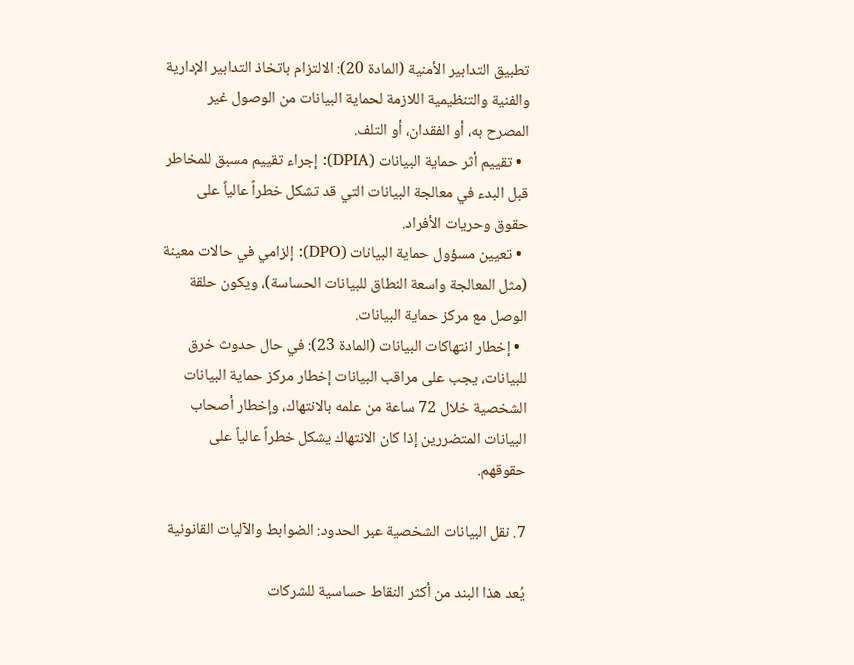تطبيق التدابير الأمنية (المادة 20): الالتزام باتخاذ التدابير الإدارية والفنية والتنظيمية اللازمة لحماية البيانات من الوصول غير المصرح به، أو الفقدان، أو التلف.
  • تقييم أثر حماية البيانات (DPIA): إجراء تقييم مسبق للمخاطر قبل البدء في معالجة البيانات التي قد تشكل خطراً عالياً على حقوق وحريات الأفراد.
  • تعيين مسؤول حماية البيانات (DPO): إلزامي في حالات معينة (مثل المعالجة واسعة النطاق للبيانات الحساسة)، ويكون حلقة الوصل مع مركز حماية البيانات.
  • إخطار انتهاكات البيانات (المادة 23): في حال حدوث خرق للبيانات، يجب على مراقب البيانات إخطار مركز حماية البيانات الشخصية خلال 72 ساعة من علمه بالانتهاك، وإخطار أصحاب البيانات المتضررين إذا كان الانتهاك يشكل خطراً عالياً على حقوقهم.

7. نقل البيانات الشخصية عبر الحدود: الضوابط والآليات القانونية

يُعد هذا البند من أكثر النقاط حساسية للشركات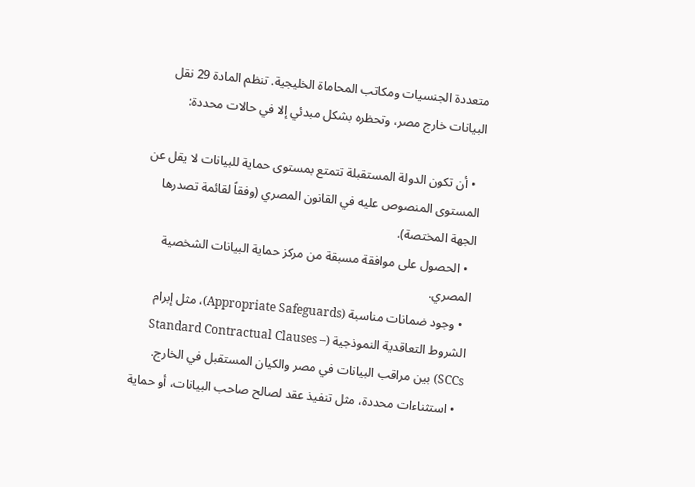متعددة الجنسيات ومكاتب المحاماة الخليجية. تنظم المادة 29 نقل البيانات خارج مصر، وتحظره بشكل مبدئي إلا في حالات محددة:

  • أن تكون الدولة المستقبلة تتمتع بمستوى حماية للبيانات لا يقل عن المستوى المنصوص عليه في القانون المصري (وفقاً لقائمة تصدرها الجهة المختصة).
  • الحصول على موافقة مسبقة من مركز حماية البيانات الشخصية المصري.
  • وجود ضمانات مناسبة (Appropriate Safeguards)، مثل إبرام الشروط التعاقدية النموذجية (Standard Contractual Clauses – SCCs) بين مراقب البيانات في مصر والكيان المستقبل في الخارج.
  • استثناءات محددة، مثل تنفيذ عقد لصالح صاحب البيانات، أو حماية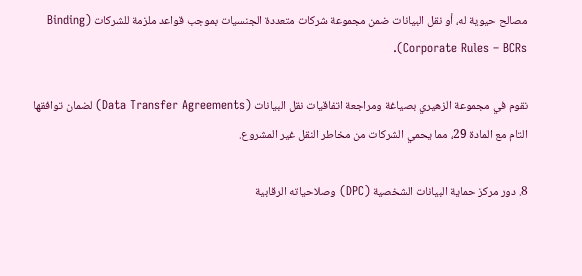مصالح حيوية له، أو نقل البيانات ضمن مجموعة شركات متعددة الجنسيات بموجب قواعد ملزمة للشركات (Binding Corporate Rules – BCRs).

نقوم في مجموعة الزهيري بصياغة ومراجعة اتفاقيات نقل البيانات (Data Transfer Agreements) لضمان توافقها التام مع المادة 29، مما يحمي الشركات من مخاطر النقل غير المشروع.

8. دور مركز حماية البيانات الشخصية (DPC) وصلاحياته الرقابية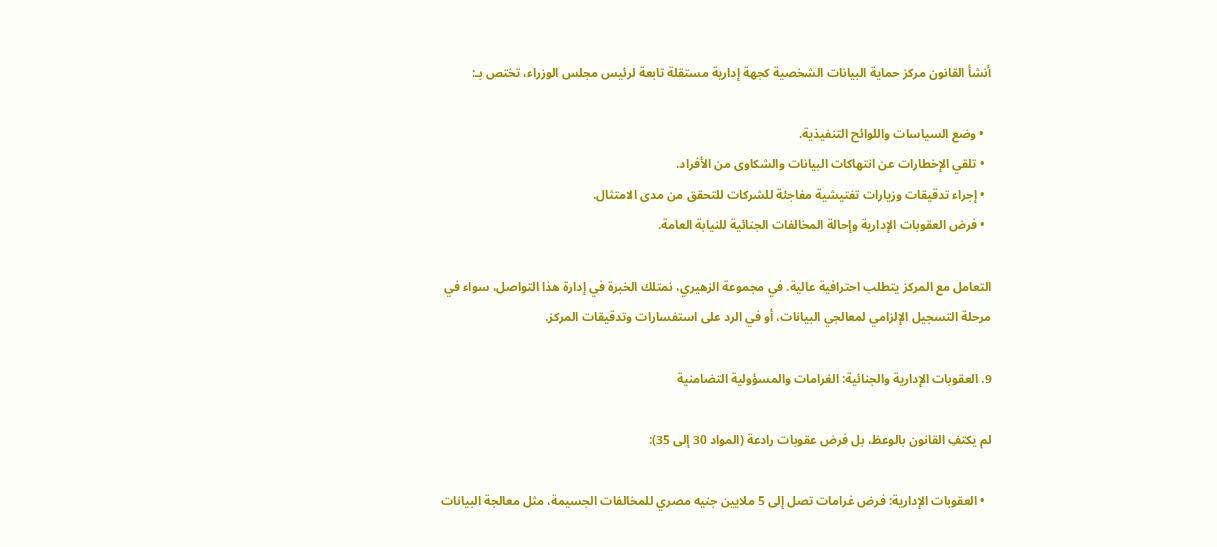أنشأ القانون مركز حماية البيانات الشخصية كجهة إدارية مستقلة تابعة لرئيس مجلس الوزراء، تختص بـ:

  • وضع السياسات واللوائح التنفيذية.
  • تلقي الإخطارات عن انتهاكات البيانات والشكاوى من الأفراد.
  • إجراء تدقيقات وزيارات تفتيشية مفاجئة للشركات للتحقق من مدى الامتثال.
  • فرض العقوبات الإدارية وإحالة المخالفات الجنائية للنيابة العامة.

التعامل مع المركز يتطلب احترافية عالية. في مجموعة الزهيري، نمتلك الخبرة في إدارة هذا التواصل، سواء في مرحلة التسجيل الإلزامي لمعالجي البيانات، أو في الرد على استفسارات وتدقيقات المركز.

9. العقوبات الإدارية والجنائية: الغرامات والمسؤولية التضامنية

لم يكتفِ القانون بالوعظ، بل فرض عقوبات رادعة (المواد 30 إلى 35):

  • العقوبات الإدارية: فرض غرامات تصل إلى 5 ملايين جنيه مصري للمخالفات الجسيمة، مثل معالجة البيانات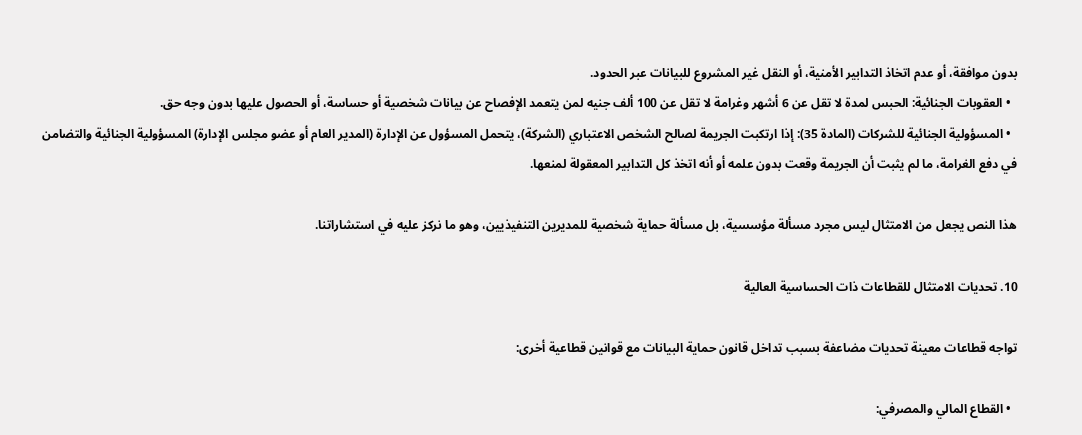بدون موافقة، أو عدم اتخاذ التدابير الأمنية، أو النقل غير المشروع للبيانات عبر الحدود.
  • العقوبات الجنائية: الحبس لمدة لا تقل عن 6 أشهر وغرامة لا تقل عن 100 ألف جنيه لمن يتعمد الإفصاح عن بيانات شخصية أو حساسة، أو الحصول عليها بدون وجه حق.
  • المسؤولية الجنائية للشركات (المادة 35): إذا ارتكبت الجريمة لصالح الشخص الاعتباري (الشركة)، يتحمل المسؤول عن الإدارة (المدير العام أو عضو مجلس الإدارة) المسؤولية الجنائية والتضامن في دفع الغرامة، ما لم يثبت أن الجريمة وقعت بدون علمه أو أنه اتخذ كل التدابير المعقولة لمنعها.

هذا النص يجعل من الامتثال ليس مجرد مسألة مؤسسية، بل مسألة حماية شخصية للمديرين التنفيذيين، وهو ما نركز عليه في استشاراتنا.

10. تحديات الامتثال للقطاعات ذات الحساسية العالية

تواجه قطاعات معينة تحديات مضاعفة بسبب تداخل قانون حماية البيانات مع قوانين قطاعية أخرى:

  • القطاع المالي والمصرفي: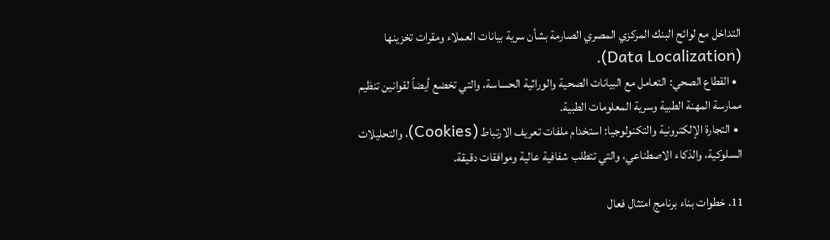التداخل مع لوائح البنك المركزي المصري الصارمة بشأن سرية بيانات العملاء ومقرات تخزينها (Data Localization).
  • القطاع الصحي: التعامل مع البيانات الصحية والوراثية الحساسة، والتي تخضع أيضاً لقوانين تنظيم ممارسة المهنة الطبية وسرية المعلومات الطبية.
  • التجارة الإلكترونية والتكنولوجيا: استخدام ملفات تعريف الارتباط (Cookies)، والتحليلات السلوكية، والذكاء الاصطناعي، والتي تتطلب شفافية عالية وموافقات دقيقة.

11. خطوات بناء برنامج امتثال فعال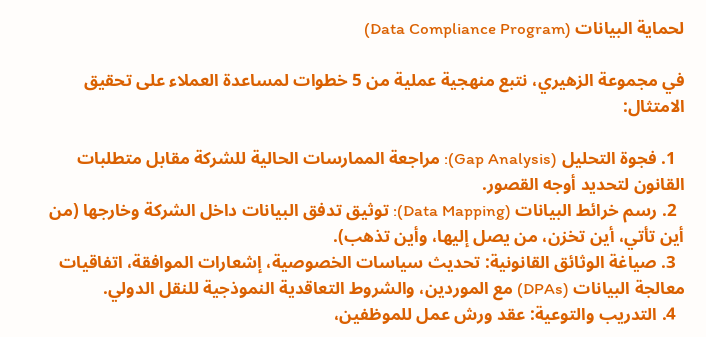لحماية البيانات (Data Compliance Program)

في مجموعة الزهيري، نتبع منهجية عملية من 5 خطوات لمساعدة العملاء على تحقيق الامتثال:

  1. فجوة التحليل (Gap Analysis): مراجعة الممارسات الحالية للشركة مقابل متطلبات القانون لتحديد أوجه القصور.
  2. رسم خرائط البيانات (Data Mapping): توثيق تدفق البيانات داخل الشركة وخارجها (من أين تأتي، أين تخزن، من يصل إليها، وأين تذهب).
  3. صياغة الوثائق القانونية: تحديث سياسات الخصوصية، إشعارات الموافقة، اتفاقيات معالجة البيانات (DPAs) مع الموردين، والشروط التعاقدية النموذجية للنقل الدولي.
  4. التدريب والتوعية: عقد ورش عمل للموظفين،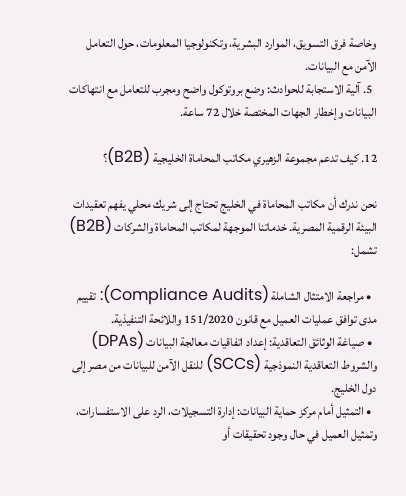وخاصة فرق التسويق، الموارد البشرية، وتكنولوجيا المعلومات، حول التعامل الآمن مع البيانات.
  5. آلية الاستجابة للحوادث: وضع بروتوكول واضح ومجرب للتعامل مع انتهاكات البيانات وإخطار الجهات المختصة خلال 72 ساعة.

12. كيف تدعم مجموعة الزهيري مكاتب المحاماة الخليجية (B2B)؟

نحن ندرك أن مكاتب المحاماة في الخليج تحتاج إلى شريك محلي يفهم تعقيدات البيئة الرقمية المصرية. خدماتنا الموجهة لمكاتب المحاماة والشركات (B2B) تشمل:

  • مراجعة الامتثال الشاملة (Compliance Audits): تقييم مدى توافق عمليات العميل مع قانون 151/2020 واللائحة التنفيذية.
  • صياغة الوثائق التعاقدية: إعداد اتفاقيات معالجة البيانات (DPAs) والشروط التعاقدية النموذجية (SCCs) للنقل الآمن للبيانات من مصر إلى دول الخليج.
  • التمثيل أمام مركز حماية البيانات: إدارة التسجيلات، الرد على الاستفسارات، وتمثيل العميل في حال وجود تحقيقات أو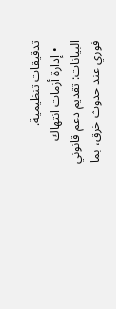تدقيقات تنظيمية.
  • إدارة أزمات انتهاك البيانات: تقديم دعم قانوني فوري عند حدوث خرق، بما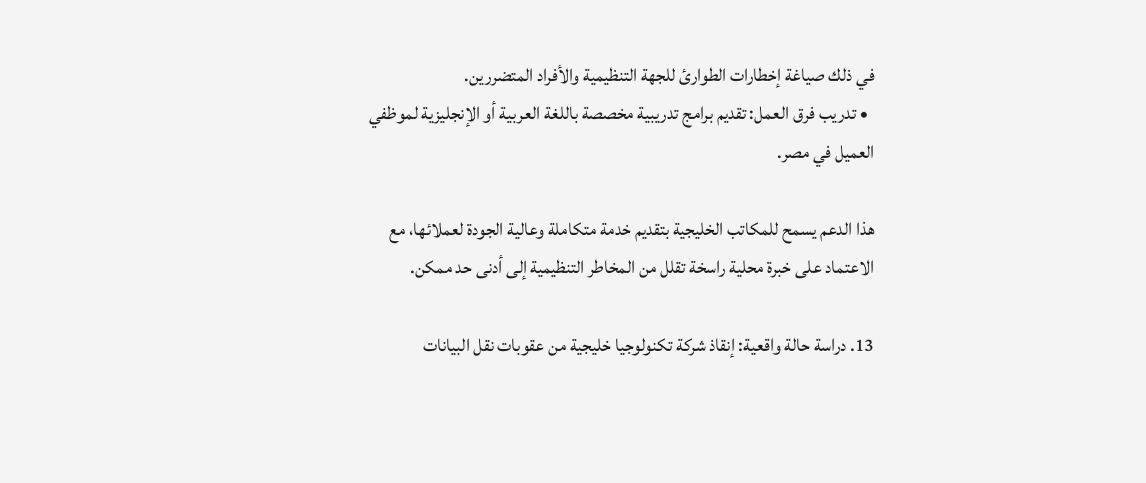في ذلك صياغة إخطارات الطوارئ للجهة التنظيمية والأفراد المتضررين.
  • تدريب فرق العمل: تقديم برامج تدريبية مخصصة باللغة العربية أو الإنجليزية لموظفي العميل في مصر.

هذا الدعم يسمح للمكاتب الخليجية بتقديم خدمة متكاملة وعالية الجودة لعملائها، مع الاعتماد على خبرة محلية راسخة تقلل من المخاطر التنظيمية إلى أدنى حد ممكن.

13. دراسة حالة واقعية: إنقاذ شركة تكنولوجيا خليجية من عقوبات نقل البيانات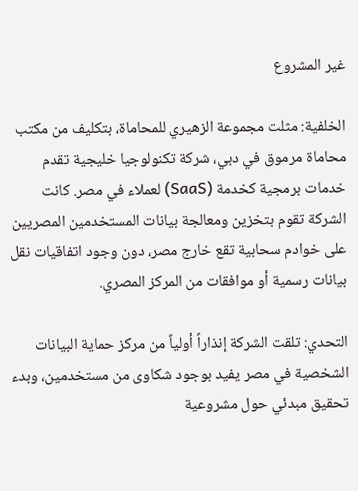غير المشروع

الخلفية: مثلت مجموعة الزهيري للمحاماة، بتكليف من مكتب محاماة مرموق في دبي، شركة تكنولوجيا خليجية تقدم خدمات برمجية كخدمة (SaaS) لعملاء في مصر. كانت الشركة تقوم بتخزين ومعالجة بيانات المستخدمين المصريين على خوادم سحابية تقع خارج مصر، دون وجود اتفاقيات نقل بيانات رسمية أو موافقات من المركز المصري.

التحدي: تلقت الشركة إنذاراً أولياً من مركز حماية البيانات الشخصية في مصر يفيد بوجود شكاوى من مستخدمين، وبدء تحقيق مبدئي حول مشروعية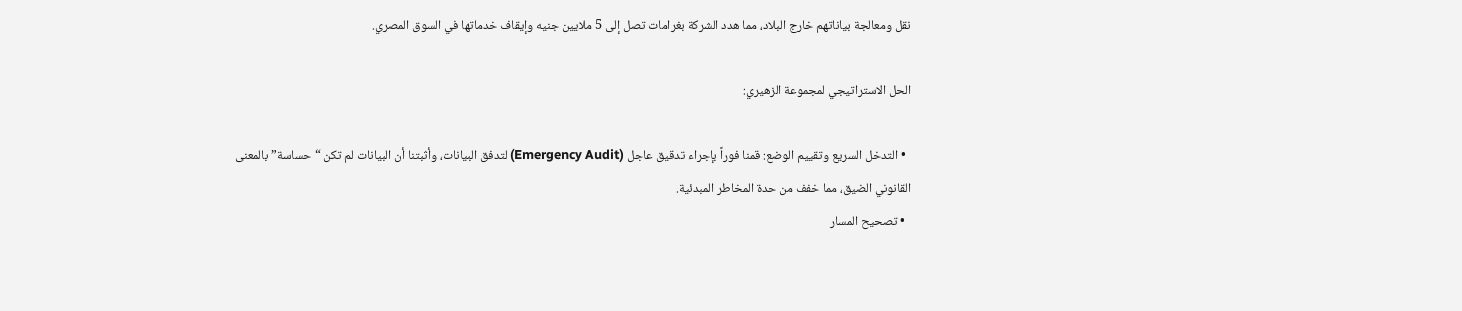نقل ومعالجة بياناتهم خارج البلاد، مما هدد الشركة بغرامات تصل إلى 5 ملايين جنيه وإيقاف خدماتها في السوق المصري.

الحل الاستراتيجي لمجموعة الزهيري:

  • التدخل السريع وتقييم الوضع: قمنا فوراً بإجراء تدقيق عاجل (Emergency Audit) لتدفق البيانات، وأثبتنا أن البيانات لم تكن “حساسة” بالمعنى القانوني الضيق، مما خفف من حدة المخاطر المبدئية.
  • تصحيح المسار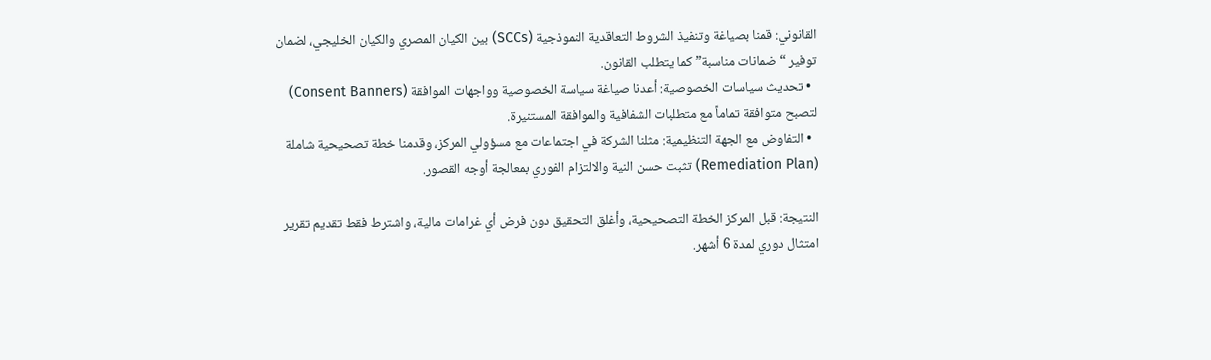القانوني: قمنا بصياغة وتنفيذ الشروط التعاقدية النموذجية (SCCs) بين الكيان المصري والكيان الخليجي، لضمان توفير “ضمانات مناسبة” كما يتطلب القانون.
  • تحديث سياسات الخصوصية: أعدنا صياغة سياسة الخصوصية وواجهات الموافقة (Consent Banners) لتصبح متوافقة تماماً مع متطلبات الشفافية والموافقة المستنيرة.
  • التفاوض مع الجهة التنظيمية: مثلنا الشركة في اجتماعات مع مسؤولي المركز، وقدمنا خطة تصحيحية شاملة (Remediation Plan) تثبت حسن النية والالتزام الفوري بمعالجة أوجه القصور.

النتيجة: قبل المركز الخطة التصحيحية، وأغلق التحقيق دون فرض أي غرامات مالية، واشترط فقط تقديم تقرير امتثال دوري لمدة 6 أشهر.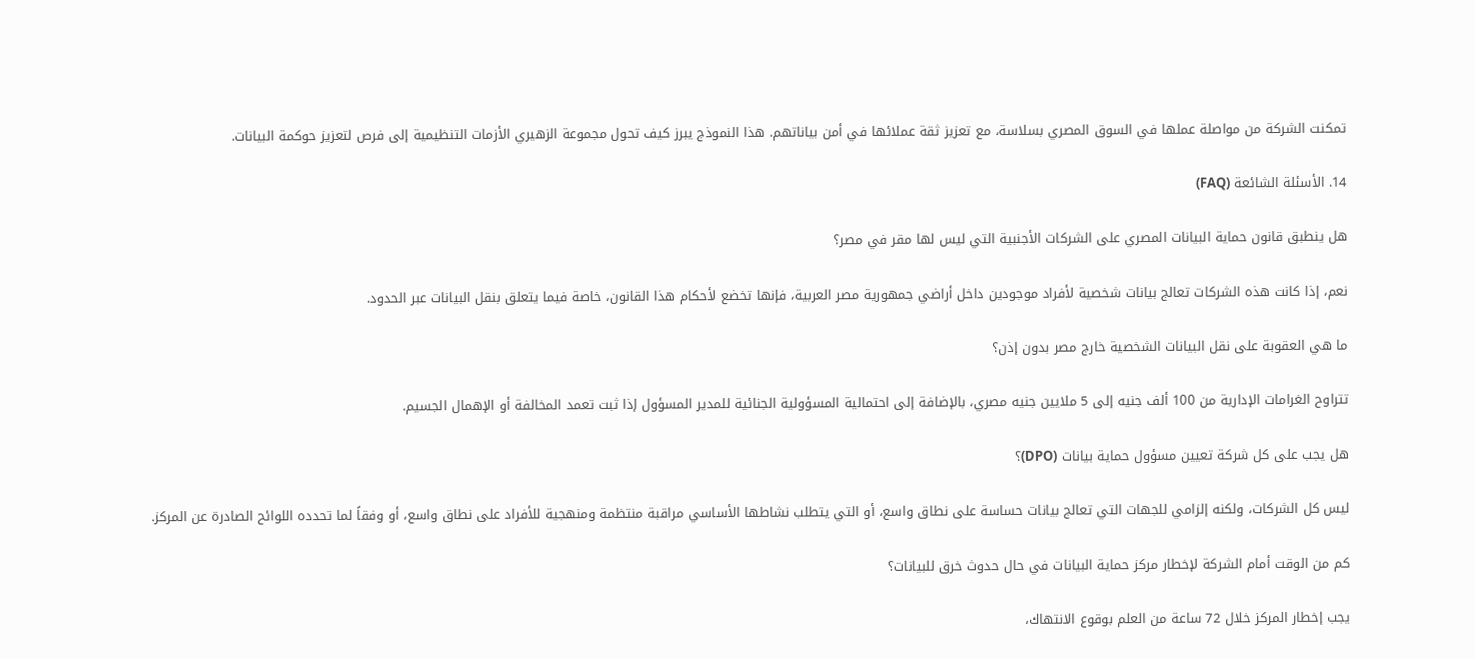تمكنت الشركة من مواصلة عملها في السوق المصري بسلاسة، مع تعزيز ثقة عملائها في أمن بياناتهم. هذا النموذج يبرز كيف تحول مجموعة الزهيري الأزمات التنظيمية إلى فرص لتعزيز حوكمة البيانات.

14. الأسئلة الشائعة (FAQ)

هل ينطبق قانون حماية البيانات المصري على الشركات الأجنبية التي ليس لها مقر في مصر؟

نعم، إذا كانت هذه الشركات تعالج بيانات شخصية لأفراد موجودين داخل أراضي جمهورية مصر العربية، فإنها تخضع لأحكام هذا القانون، خاصة فيما يتعلق بنقل البيانات عبر الحدود.

ما هي العقوبة على نقل البيانات الشخصية خارج مصر بدون إذن؟

تتراوح الغرامات الإدارية من 100 ألف جنيه إلى 5 ملايين جنيه مصري، بالإضافة إلى احتمالية المسؤولية الجنائية للمدير المسؤول إذا ثبت تعمد المخالفة أو الإهمال الجسيم.

هل يجب على كل شركة تعيين مسؤول حماية بيانات (DPO)؟

ليس كل الشركات، ولكنه إلزامي للجهات التي تعالج بيانات حساسة على نطاق واسع، أو التي يتطلب نشاطها الأساسي مراقبة منتظمة ومنهجية للأفراد على نطاق واسع، أو وفقاً لما تحدده اللوائح الصادرة عن المركز.

كم من الوقت أمام الشركة لإخطار مركز حماية البيانات في حال حدوث خرق للبيانات؟

يجب إخطار المركز خلال 72 ساعة من العلم بوقوع الانتهاك،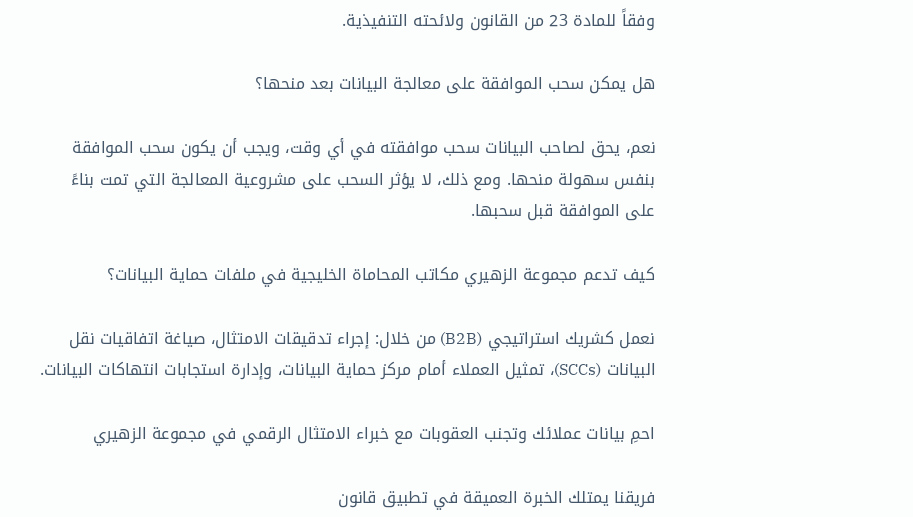وفقاً للمادة 23 من القانون ولائحته التنفيذية.

هل يمكن سحب الموافقة على معالجة البيانات بعد منحها؟

نعم، يحق لصاحب البيانات سحب موافقته في أي وقت، ويجب أن يكون سحب الموافقة بنفس سهولة منحها. ومع ذلك، لا يؤثر السحب على مشروعية المعالجة التي تمت بناءً على الموافقة قبل سحبها.

كيف تدعم مجموعة الزهيري مكاتب المحاماة الخليجية في ملفات حماية البيانات؟

نعمل كشريك استراتيجي (B2B) من خلال: إجراء تدقيقات الامتثال، صياغة اتفاقيات نقل البيانات (SCCs)، تمثيل العملاء أمام مركز حماية البيانات، وإدارة استجابات انتهاكات البيانات.

احمِ بيانات عملائك وتجنب العقوبات مع خبراء الامتثال الرقمي في مجموعة الزهيري

فريقنا يمتلك الخبرة العميقة في تطبيق قانون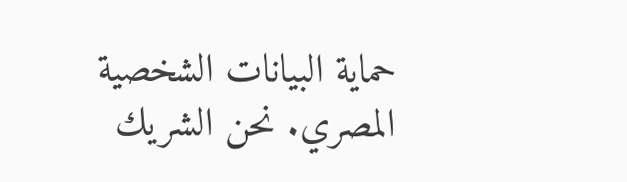حماية البيانات الشخصية المصري. نحن الشريك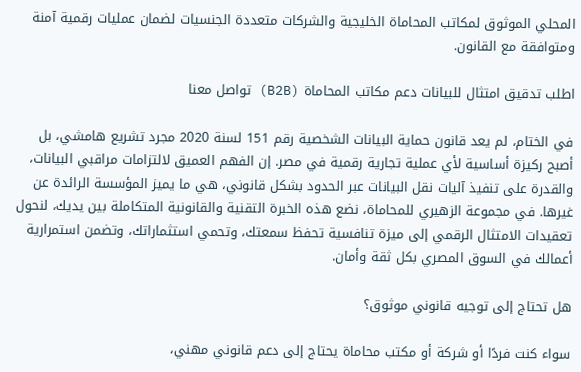المحلي الموثوق لمكاتب المحاماة الخليجية والشركات متعددة الجنسيات لضمان عمليات رقمية آمنة ومتوافقة مع القانون.

اطلب تدقيق امتثال للبيانات دعم مكاتب المحاماة (B2B) تواصل معنا

في الختام، لم يعد قانون حماية البيانات الشخصية رقم 151 لسنة 2020 مجرد تشريع هامشي، بل أصبح ركيزة أساسية لأي عملية تجارية رقمية في مصر. إن الفهم العميق لالتزامات مراقبي البيانات، والقدرة على تنفيذ آليات نقل البيانات عبر الحدود بشكل قانوني، هي ما يميز المؤسسة الرائدة عن غيرها. في مجموعة الزهيري للمحاماة، نضع هذه الخبرة التقنية والقانونية المتكاملة بين يديك، لنحول تعقيدات الامتثال الرقمي إلى ميزة تنافسية تحفظ سمعتك، وتحمي استثماراتك، وتضمن استمرارية أعمالك في السوق المصري بكل ثقة وأمان.

هل تحتاج إلى توجيه قانوني موثوق؟

سواء كنت فردًا أو شركة أو مكتب محاماة يحتاج إلى دعم قانوني مهني،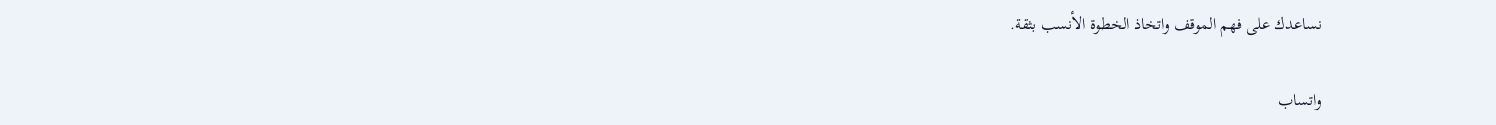نساعدك على فهم الموقف واتخاذ الخطوة الأنسب بثقة.

واتساب